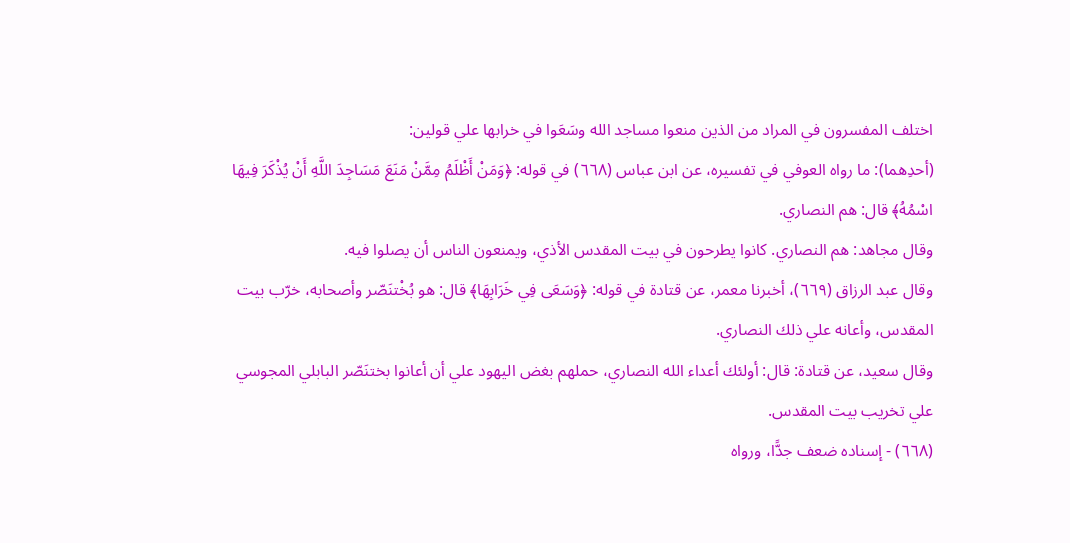اختلف المفسرون في المراد من الذين منعوا مساجد الله وسَعَوا في خرابها علي قولين:
(أحدِهما): ما رواه العوفي في تفسيره، عن ابن عباس (٦٦٨) في قوله: ﴿وَمَنْ أَظْلَمُ مِمَّنْ مَنَعَ مَسَاجِدَ اللَّهِ أَنْ يُذْكَرَ فِيهَا اسْمُهُ﴾ قال: هم النصاري.
وقال مجاهد: هم النصاري. كانوا يطرحون في بيت المقدس الأذي، ويمنعون الناس أن يصلوا فيه.
وقال عبد الرزاق (٦٦٩)، أخبرنا معمر، عن قتادة في قوله: ﴿وَسَعَى فِي خَرَابِهَا﴾ قال: هو بُخْتنَصّر وأصحابه، خرّب بيت المقدس، وأعانه علي ذلك النصاري.
وقال سعيد، عن قتادة: قال: أولئك أعداء الله النصاري، حملهم بغض اليهود علي أن أعانوا بختنَصّر البابلي المجوسي علي تخريب بيت المقدس.
(٦٦٨) - إسناده ضعف جدًّا، ورواه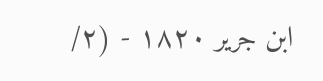ابن جرير ١٨٢٠ - (٢/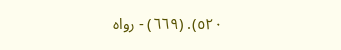٥٢٠). (٦٦٩) - رواه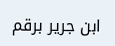ابن جرير برقم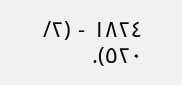١٨٢٤ - (٢/ ٥٢٠).